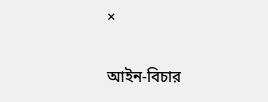×

আইন-বিচার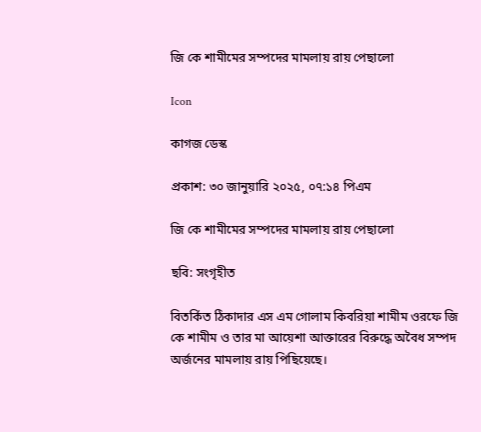জি কে শামীমের সম্পদের মামলায় রায় পেছালো

Icon

কাগজ ডেস্ক

প্রকাশ: ৩০ জানুয়ারি ২০২৫, ০৭:১৪ পিএম

জি কে শামীমের সম্পদের মামলায় রায় পেছালো

ছবি: সংগৃহীত

বিতর্কিত ঠিকাদার এস এম গোলাম কিবরিয়া শামীম ওরফে জি কে শামীম ও তার মা আয়েশা আক্তারের বিরুদ্ধে অবৈধ সম্পদ অর্জনের মামলায় রায় পিছিয়েছে।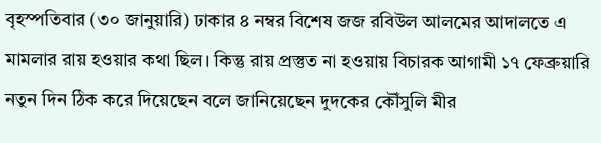বৃহস্পতিবার (৩০ জানুয়ারি) ঢাকার ৪ নম্বর বিশেষ জজ রবিউল আলমের আদালতে এ মামলার রায় হওয়ার কথা ছিল। কিন্তু রায় প্রস্তুত না হওয়ায় বিচারক আগামী ১৭ ফেব্রুয়ারি নতুন দিন ঠিক করে দিয়েছেন বলে জানিয়েছেন দুদকের কৌঁসুলি মীর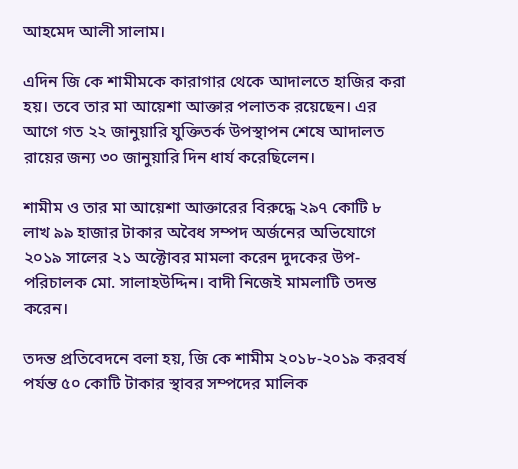আহমেদ আলী সালাম।

এদিন জি কে শামীমকে কারাগার থেকে আদালতে হাজির করা হয়। তবে তার মা আয়েশা আক্তার পলাতক রয়েছেন। এর আগে গত ২২ জানুয়ারি যুক্তিতর্ক উপস্থাপন শেষে আদালত রায়ের জন্য ৩০ জানুয়ারি দিন ধার্য করেছিলেন।

শামীম ও তার মা আয়েশা আক্তারের বিরুদ্ধে ২৯৭ কোটি ৮ লাখ ৯৯ হাজার টাকার অবৈধ সম্পদ অর্জনের অভিযোগে ২০১৯ সালের ২১ অক্টোবর মামলা করেন দুদকের উপ-পরিচালক মো. সালাহউদ্দিন। বাদী নিজেই মামলাটি তদন্ত করেন।

তদন্ত প্রতিবেদনে বলা হয়, জি কে শামীম ২০১৮-২০১৯ করবর্ষ পর্যন্ত ৫০ কোটি টাকার স্থাবর সম্পদের মালিক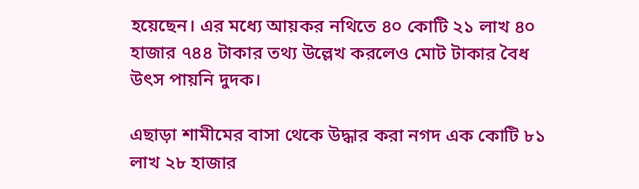হয়েছেন। এর মধ্যে আয়কর নথিতে ৪০ কোটি ২১ লাখ ৪০ হাজার ৭৪৪ টাকার তথ্য উল্লেখ করলেও মোট টাকার বৈধ উৎস পায়নি দুদক।

এছাড়া শামীমের বাসা থেকে উদ্ধার করা নগদ এক কোটি ৮১ লাখ ২৮ হাজার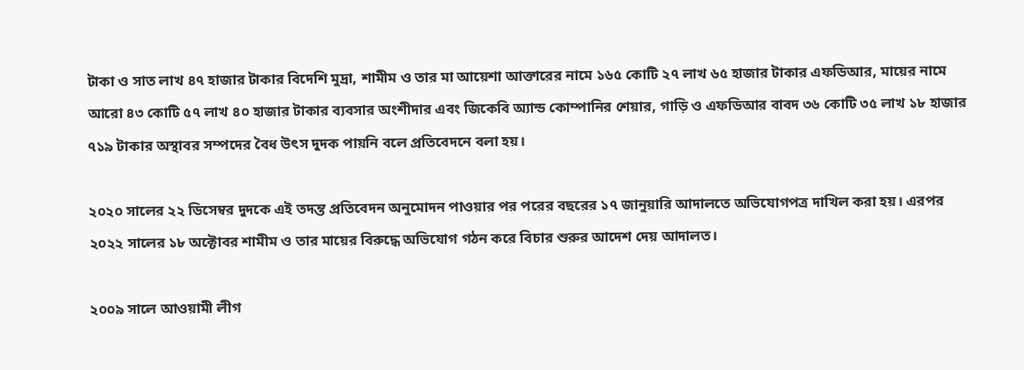টাকা ও সাত লাখ ৪৭ হাজার টাকার বিদেশি মুদ্রা, শামীম ও তার মা আয়েশা আক্তারের নামে ১৬৫ কোটি ২৭ লাখ ৬৫ হাজার টাকার এফডিআর, মায়ের নামে আরো ৪৩ কোটি ৫৭ লাখ ৪০ হাজার টাকার ব্যবসার অংশীদার এবং জিকেবি অ্যান্ড কোম্পানির শেয়ার, গাড়ি ও এফডিআর বাবদ ৩৬ কোটি ৩৫ লাখ ১৮ হাজার ৭১৯ টাকার অস্থাবর সম্পদের বৈধ উৎস দুদক পায়নি বলে প্রতিবেদনে বলা হয়।

২০২০ সালের ২২ ডিসেম্বর দুদকে এই তদন্ত প্রতিবেদন অনুমোদন পাওয়ার পর পরের বছরের ১৭ জানুয়ারি আদালতে অভিযোগপত্র দাখিল করা হয়। এরপর ২০২২ সালের ১৮ অক্টোবর শামীম ও তার মায়ের বিরুদ্ধে অভিযোগ গঠন করে বিচার শুরুর আদেশ দেয় আদালত।

২০০৯ সালে আওয়ামী লীগ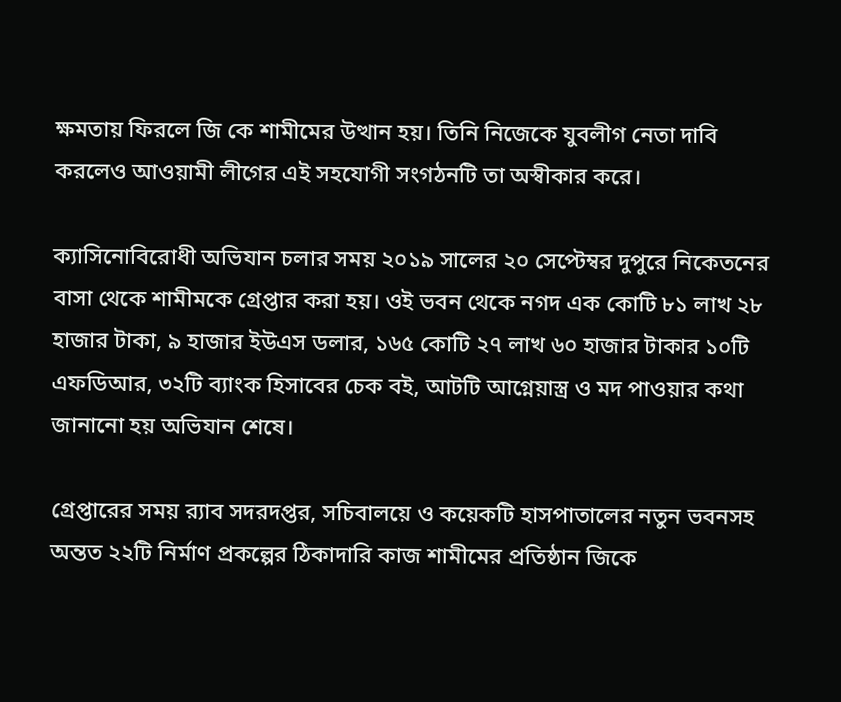ক্ষমতায় ফিরলে জি কে শামীমের উত্থান হয়। তিনি নিজেকে যুবলীগ নেতা দাবি করলেও আওয়ামী লীগের এই সহযোগী সংগঠনটি তা অস্বীকার করে।

ক্যাসিনোবিরোধী অভিযান চলার সময় ২০১৯ সালের ২০ সেপ্টেম্বর দুপুরে নিকেতনের বাসা থেকে শামীমকে গ্রেপ্তার করা হয়। ওই ভবন থেকে নগদ এক কোটি ৮১ লাখ ২৮ হাজার টাকা, ৯ হাজার ইউএস ডলার, ১৬৫ কোটি ২৭ লাখ ৬০ হাজার টাকার ১০টি এফডিআর, ৩২টি ব্যাংক হিসাবের চেক বই, আটটি আগ্নেয়াস্ত্র ও মদ পাওয়ার কথা জানানো হয় অভিযান শেষে।

গ্রেপ্তারের সময় র‌্যাব সদরদপ্তর, সচিবালয়ে ও কয়েকটি হাসপাতালের নতুন ভবনসহ অন্তত ২২টি নির্মাণ প্রকল্পের ঠিকাদারি কাজ শামীমের প্রতিষ্ঠান জিকে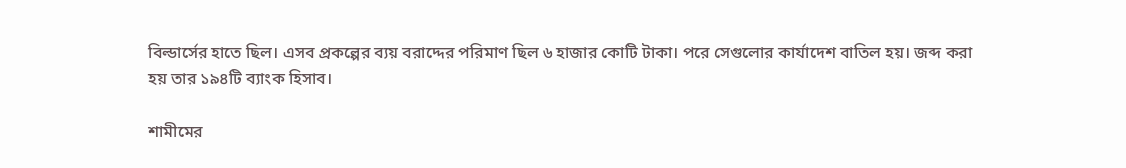বিল্ডার্সের হাতে ছিল। এসব প্রকল্পের ব্যয় বরাদ্দের পরিমাণ ছিল ৬ হাজার কোটি টাকা। পরে সেগুলোর কার্যাদেশ বাতিল হয়। জব্দ করা হয় তার ১৯৪টি ব্যাংক হিসাব।

শামীমের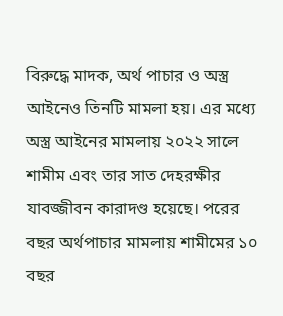বিরুদ্ধে মাদক, অর্থ পাচার ও অস্ত্র আইনেও তিনটি মামলা হয়। এর মধ্যে অস্ত্র আইনের মামলায় ২০২২ সালে শামীম এবং তার সাত দেহরক্ষীর যাবজ্জীবন কারাদণ্ড হয়েছে। পরের বছর অর্থপাচার মামলায় শামীমের ১০ বছর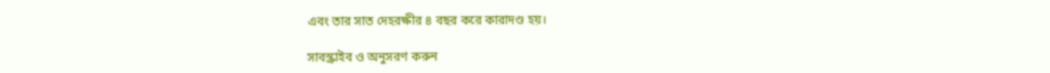এবং তার সাত দেহরক্ষীর ৪ বছর করে কারাদণ্ড হয়।

সাবস্ক্রাইব ও অনুসরণ করুন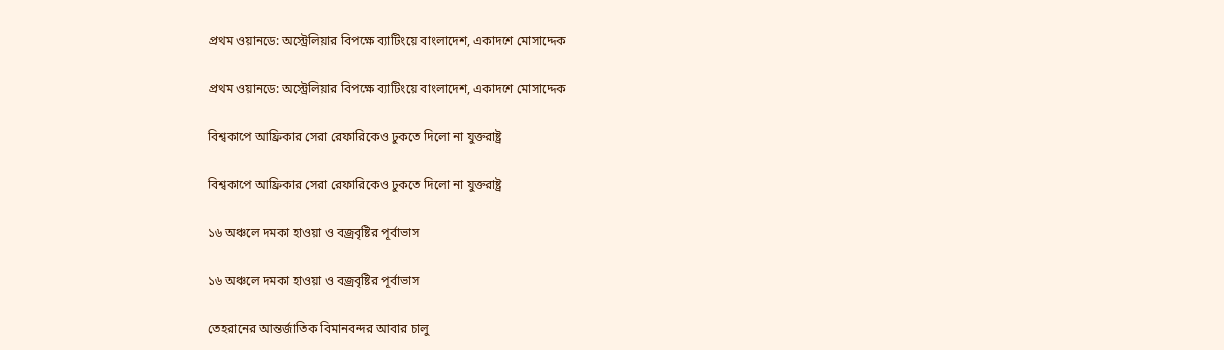প্রথম ওয়ানডে: অস্ট্রেলিয়ার বিপক্ষে ব্যাটিংয়ে বাংলাদেশ, একাদশে মোসাদ্দেক

প্রথম ওয়ানডে: অস্ট্রেলিয়ার বিপক্ষে ব্যাটিংয়ে বাংলাদেশ, একাদশে মোসাদ্দেক

বিশ্বকাপে আফ্রিকার সেরা রেফারিকেও ঢুকতে দিলো না যুক্তরাষ্ট্র

বিশ্বকাপে আফ্রিকার সেরা রেফারিকেও ঢুকতে দিলো না যুক্তরাষ্ট্র

১৬ অঞ্চলে দমকা হাওয়া ও বজ্রবৃষ্টির পূর্বাভাস

১৬ অঞ্চলে দমকা হাওয়া ও বজ্রবৃষ্টির পূর্বাভাস

তেহরানের আন্তর্জাতিক বিমানবন্দর আবার চালু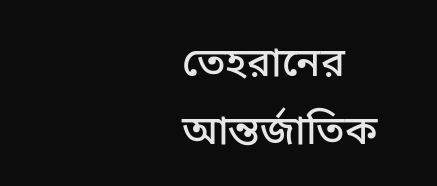তেহরানের আন্তর্জাতিক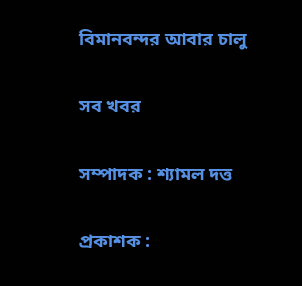বিমানবন্দর আবার চালু

সব খবর

সম্পাদক : শ্যামল দত্ত

প্রকাশক :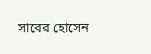সাবের হোসেন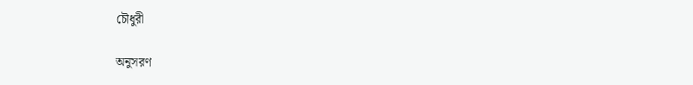চৌধুরী

অনুসরণ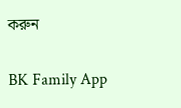করুন

BK Family App